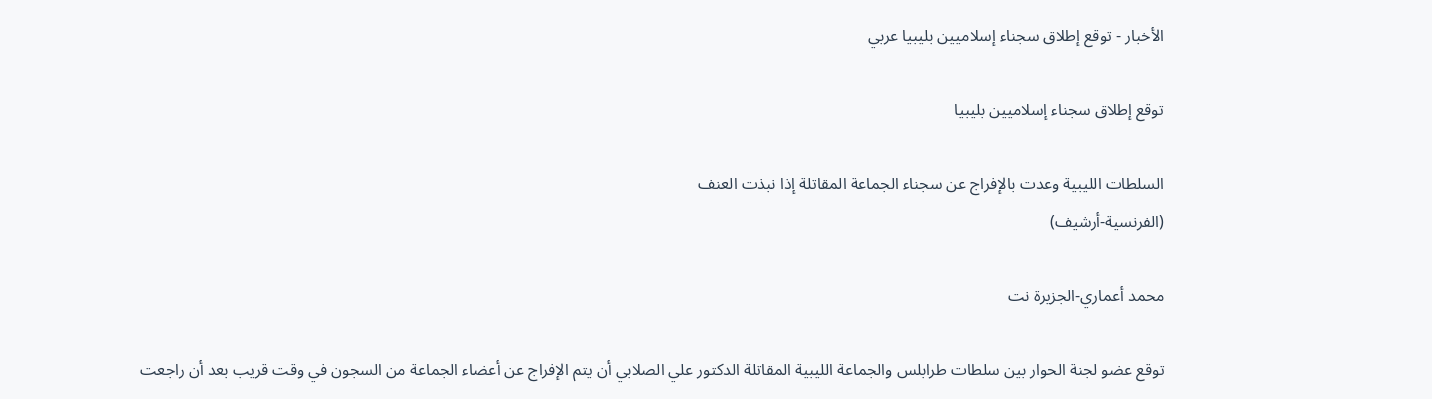الأخبار - توقع إطلاق سجناء إسلاميين بليبيا عربي

توقع إطلاق سجناء إسلاميين بليبيا

السلطات الليبية وعدت بالإفراج عن سجناء الجماعة المقاتلة إذا نبذت العنف
(الفرنسية-أرشيف)

محمد أعماري-الجزيرة نت

توقع عضو لجنة الحوار بين سلطات طرابلس والجماعة الليبية المقاتلة الدكتور علي الصلابي أن يتم الإفراج عن أعضاء الجماعة من السجون في وقت قريب بعد أن راجعت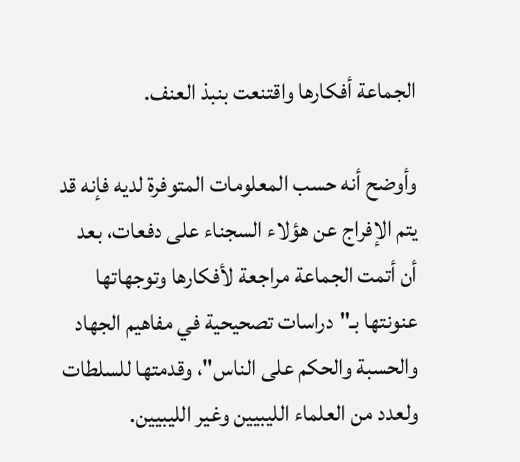الجماعة أفكارها واقتنعت بنبذ العنف.

وأوضح أنه حسب المعلومات المتوفرة لديه فإنه قد يتم الإفراج عن هؤلاء السجناء على دفعات، بعد أن أتمت الجماعة مراجعة لأفكارها وتوجهاتها عنونتها بـ"دراسات تصحيحية في مفاهيم الجهاد والحسبة والحكم على الناس"، وقدمتها للسلطات ولعدد من العلماء الليبيين وغير الليبيين.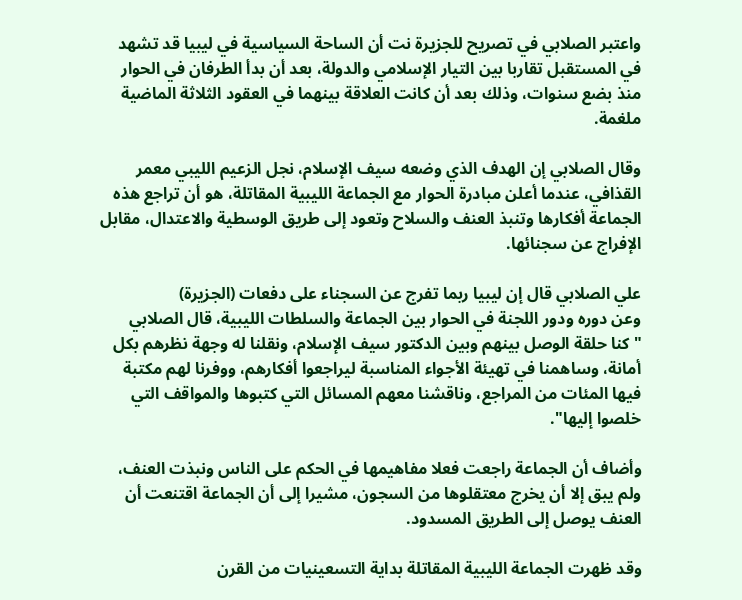واعتبر الصلابي في تصريح للجزيرة نت أن الساحة السياسية في ليبيا قد تشهد في المستقبل تقاربا بين التيار الإسلامي والدولة، بعد أن بدأ الطرفان في الحوار منذ بضع سنوات، وذلك بعد أن كانت العلاقة بينهما في العقود الثلاثة الماضية ملغمة.

وقال الصلابي إن الهدف الذي وضعه سيف الإسلام، نجل الزعيم الليبي معمر القذافي، عندما أعلن مبادرة الحوار مع الجماعة الليبية المقاتلة، هو أن تراجع هذه الجماعة أفكارها وتنبذ العنف والسلاح وتعود إلى طريق الوسطية والاعتدال، مقابل الإفراج عن سجنائها.

علي الصلابي قال إن ليبيا ربما تفرج عن السجناء على دفعات (الجزيرة)
وعن دوره ودور اللجنة في الحوار بين الجماعة والسلطات الليبية، قال الصلابي "كنا حلقة الوصل بينهم وبين الدكتور سيف الإسلام، ونقلنا له وجهة نظرهم بكل أمانة، وساهمنا في تهيئة الأجواء المناسبة ليراجعوا أفكارهم، ووفرنا لهم مكتبة فيها المئات من المراجع، وناقشنا معهم المسائل التي كتبوها والمواقف التي خلصوا إليها".

وأضاف أن الجماعة راجعت فعلا مفاهيمها في الحكم على الناس ونبذت العنف، ولم يبق إلا أن يخرج معتقلوها من السجون، مشيرا إلى أن الجماعة اقتنعت أن العنف يوصل إلى الطريق المسدود.

وقد ظهرت الجماعة الليبية المقاتلة بداية التسعينيات من القرن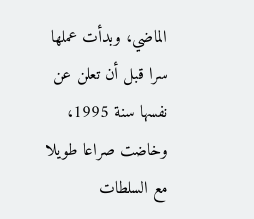الماضي، وبدأت عملها سرا قبل أن تعلن عن نفسها سنة 1995، وخاضت صراعا طويلا مع السلطات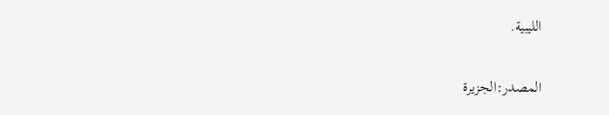الليبية.

المصدر:الجزيرة